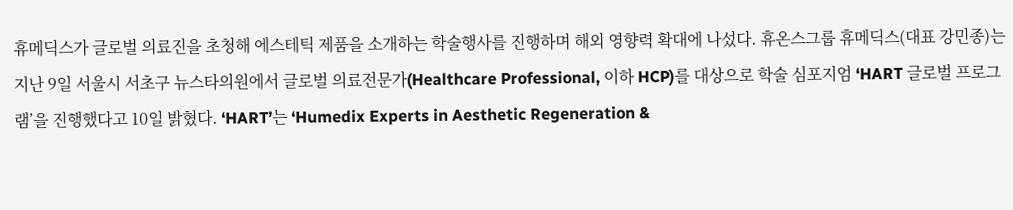휴메딕스가 글로벌 의료진을 초청해 에스테틱 제품을 소개하는 학술행사를 진행하며 해외 영향력 확대에 나섰다. 휴온스그룹 휴메딕스(대표 강민종)는 지난 9일 서울시 서초구 뉴스타의원에서 글로벌 의료전문가(Healthcare Professional, 이하 HCP)를 대상으로 학술 심포지엄 ‘HART 글로벌 프로그램’을 진행했다고 10일 밝혔다. ‘HART’는 ‘Humedix Experts in Aesthetic Regeneration &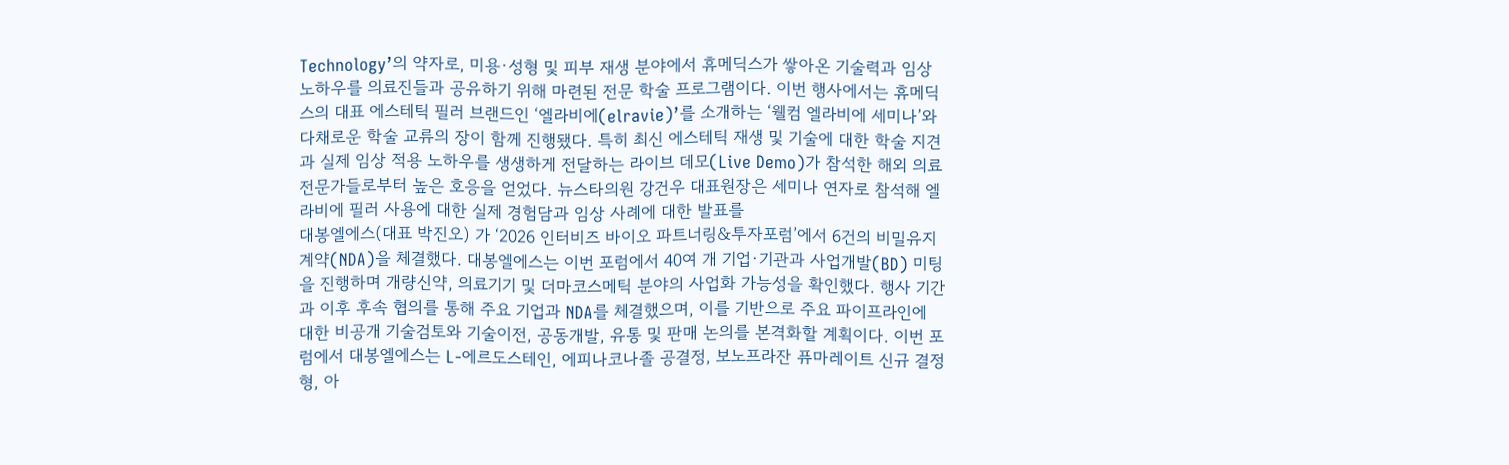Technology’의 약자로, 미용·성형 및 피부 재생 분야에서 휴메딕스가 쌓아온 기술력과 임상 노하우를 의료진들과 공유하기 위해 마련된 전문 학술 프로그램이다. 이번 행사에서는 휴메딕스의 대표 에스테틱 필러 브랜드인 ‘엘라비에(elravie)’를 소개하는 ‘웰컴 엘라비에 세미나’와 다채로운 학술 교류의 장이 함께 진행됐다. 특히 최신 에스테틱 재생 및 기술에 대한 학술 지견과 실제 임상 적용 노하우를 생생하게 전달하는 라이브 데모(Live Demo)가 참석한 해외 의료 전문가들로부터 높은 호응을 얻었다. 뉴스타의원 강건우 대표원장은 세미나 연자로 참석해 엘라비에 필러 사용에 대한 실제 경험담과 임상 사례에 대한 발표를
대봉엘에스(대표 박진오) 가 ‘2026 인터비즈 바이오 파트너링&투자포럼’에서 6건의 비밀유지계약(NDA)을 체결했다. 대봉엘에스는 이번 포럼에서 40여 개 기업·기관과 사업개발(BD) 미팅을 진행하며 개량신약, 의료기기 및 더마코스메틱 분야의 사업화 가능성을 확인했다. 행사 기간과 이후 후속 협의를 통해 주요 기업과 NDA를 체결했으며, 이를 기반으로 주요 파이프라인에 대한 비공개 기술검토와 기술이전, 공동개발, 유통 및 판매 논의를 본격화할 계획이다. 이번 포럼에서 대봉엘에스는 L-에르도스테인, 에피나코나졸 공결정, 보노프라잔 퓨마레이트 신규 결정형, 아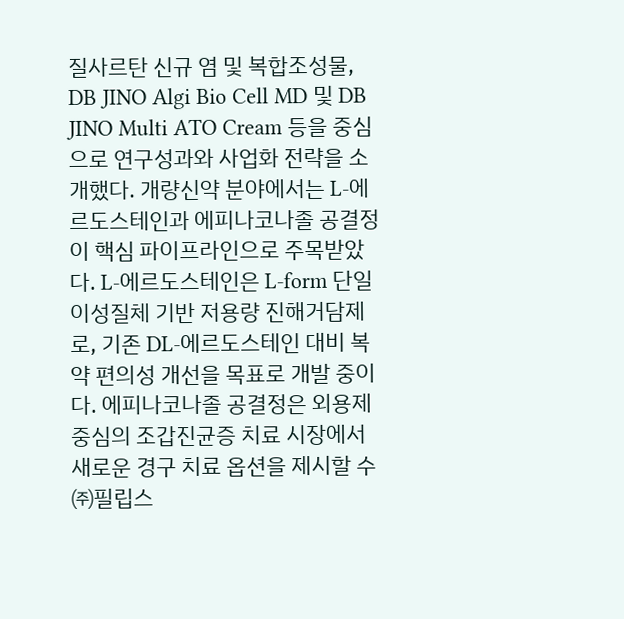질사르탄 신규 염 및 복합조성물, DB JINO Algi Bio Cell MD 및 DB JINO Multi ATO Cream 등을 중심으로 연구성과와 사업화 전략을 소개했다. 개량신약 분야에서는 L-에르도스테인과 에피나코나졸 공결정이 핵심 파이프라인으로 주목받았다. L-에르도스테인은 L-form 단일이성질체 기반 저용량 진해거담제로, 기존 DL-에르도스테인 대비 복약 편의성 개선을 목표로 개발 중이다. 에피나코나졸 공결정은 외용제 중심의 조갑진균증 치료 시장에서 새로운 경구 치료 옵션을 제시할 수
㈜필립스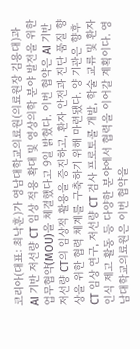코리아(대표: 최낙훈)가 영남대학교의료원(의료원장 김용대)과 AI 기반 저선량 CT 임상 적용 확대 및 영상의학 분야 발전을 위한 업무협약(MOU)을 체결했다고 9일 밝혔다. 이번 협약은 AI 기반 저선량 CT의 임상적 활용을 증진하고, 환자 안전과 진단 품질 향상을 위한 협력 체계를 구축하기 위해 마련됐다. 양 기관은 향후 CT 임상 연구, 저선량 CT 검사 프로토콜 개발, 학술 교류 및 환자 인식 제고 활동 등 다양한 분야에서 협력을 이어갈 계획이다. 영남대학교의료원은 이번 협약을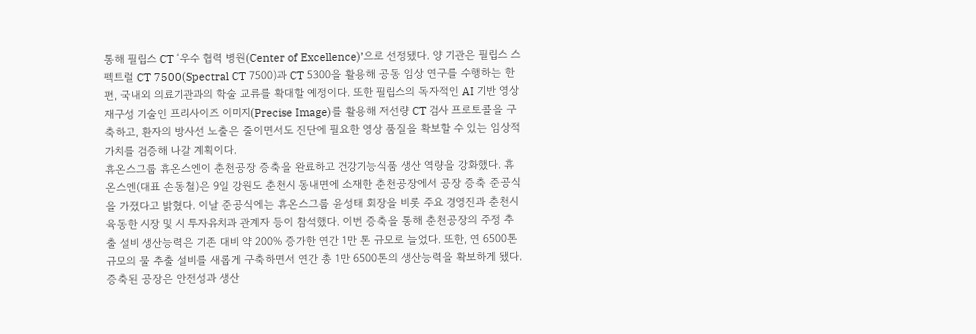통해 필립스 CT ‘우수 협력 병원(Center of Excellence)’으로 선정됐다. 양 기관은 필립스 스펙트럴 CT 7500(Spectral CT 7500)과 CT 5300을 활용해 공동 임상 연구를 수행하는 한편, 국내외 의료기관과의 학술 교류를 확대할 예정이다. 또한 필립스의 독자적인 AI 기반 영상 재구성 기술인 프리사이즈 이미지(Precise Image)를 활용해 저선량 CT 검사 프로토콜을 구축하고, 환자의 방사선 노출은 줄이면서도 진단에 필요한 영상 품질을 확보할 수 있는 임상적 가치를 검증해 나갈 계획이다.
휴온스그룹 휴온스엔이 춘천공장 증축을 완료하고 건강기능식품 생산 역량을 강화했다. 휴온스엔(대표 손동철)은 9일 강원도 춘천시 동내면에 소재한 춘천공장에서 공장 증축 준공식을 가졌다고 밝혔다. 이날 준공식에는 휴온스그룹 윤성태 회장을 비롯 주요 경영진과 춘천시 육동한 시장 및 시 투자유치과 관계자 등이 참석했다. 이번 증축을 통해 춘천공장의 주정 추출 설비 생산능력은 기존 대비 약 200% 증가한 연간 1만 톤 규모로 늘었다. 또한, 연 6500톤 규모의 물 추출 설비를 새롭게 구축하면서 연간 총 1만 6500톤의 생산능력을 확보하게 됐다. 증축된 공장은 안전성과 생산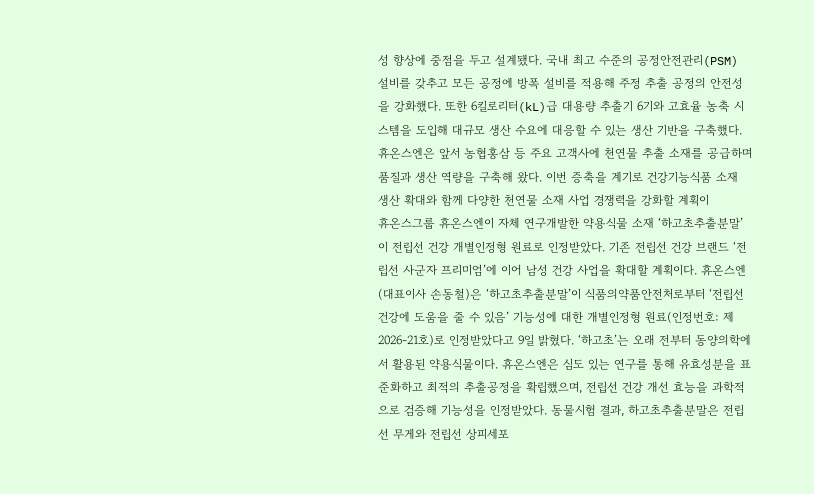성 향상에 중점을 두고 설계됐다. 국내 최고 수준의 공정안전관리(PSM) 설비를 갖추고 모든 공정에 방폭 설비를 적용해 주정 추출 공정의 안전성을 강화했다. 또한 6킬로리터(kL)급 대용량 추출기 6기와 고효율 농축 시스템을 도입해 대규모 생산 수요에 대응할 수 있는 생산 기반을 구축했다. 휴온스엔은 앞서 농협홍삼 등 주요 고객사에 천연물 추출 소재를 공급하며 품질과 생산 역량을 구축해 왔다. 이번 증축을 계기로 건강기능식품 소재 생산 확대와 함께 다양한 천연물 소재 사업 경쟁력을 강화할 계획이
휴온스그룹 휴온스엔이 자체 연구개발한 약용식물 소재 ‘하고초추출분말’이 전립선 건강 개별인정형 원료로 인정받았다. 기존 전립선 건강 브랜드 ‘전립선 사군자 프리미엄’에 이어 남성 건강 사업을 확대할 계획이다. 휴온스엔(대표이사 손동철)은 ‘하고초추출분말’이 식품의약품안전처로부터 ‘전립선 건강에 도움을 줄 수 있음’ 기능성에 대한 개별인정형 원료(인정번호: 제2026-21호)로 인정받았다고 9일 밝혔다. ‘하고초’는 오래 전부터 동양의학에서 활용된 약용식물이다. 휴온스엔은 심도 있는 연구를 통해 유효성분을 표준화하고 최적의 추출공정을 확립했으며, 전립선 건강 개선 효능을 과학적으로 검증해 기능성을 인정받았다. 동물시험 결과, 하고초추출분말은 전립선 무게와 전립선 상피세포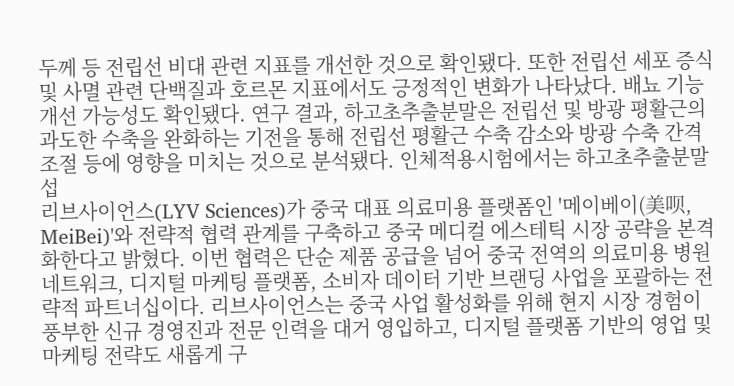두께 등 전립선 비대 관련 지표를 개선한 것으로 확인됐다. 또한 전립선 세포 증식 및 사멸 관련 단백질과 호르몬 지표에서도 긍정적인 변화가 나타났다. 배뇨 기능 개선 가능성도 확인됐다. 연구 결과, 하고초추출분말은 전립선 및 방광 평활근의 과도한 수축을 완화하는 기전을 통해 전립선 평활근 수축 감소와 방광 수축 간격 조절 등에 영향을 미치는 것으로 분석됐다. 인체적용시험에서는 하고초추출분말 섭
리브사이언스(LYV Sciences)가 중국 대표 의료미용 플랫폼인 '메이베이(美呗, MeiBei)'와 전략적 협력 관계를 구축하고 중국 메디컬 에스테틱 시장 공략을 본격화한다고 밝혔다. 이번 협력은 단순 제품 공급을 넘어 중국 전역의 의료미용 병원 네트워크, 디지털 마케팅 플랫폼, 소비자 데이터 기반 브랜딩 사업을 포괄하는 전략적 파트너십이다. 리브사이언스는 중국 사업 활성화를 위해 현지 시장 경험이 풍부한 신규 경영진과 전문 인력을 대거 영입하고, 디지털 플랫폼 기반의 영업 및 마케팅 전략도 새롭게 구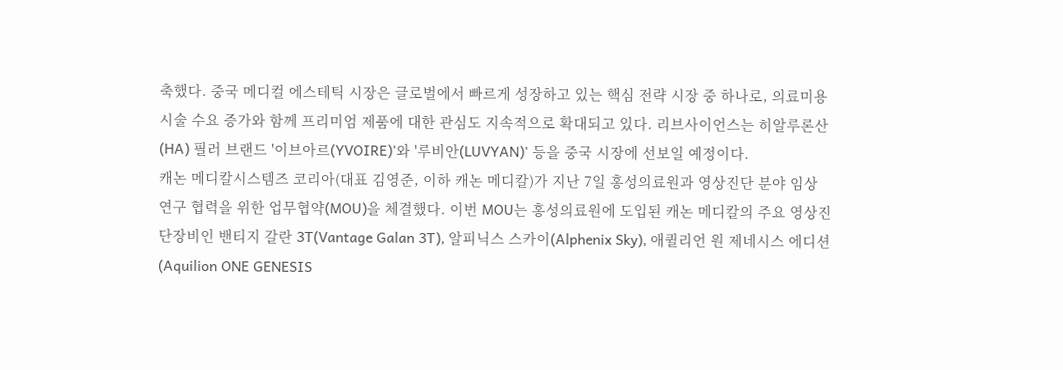축했다. 중국 메디컬 에스테틱 시장은 글로벌에서 빠르게 성장하고 있는 핵심 전략 시장 중 하나로, 의료미용 시술 수요 증가와 함께 프리미엄 제품에 대한 관심도 지속적으로 확대되고 있다. 리브사이언스는 히알루론산(HA) 필러 브랜드 '이브아르(YVOIRE)'와 '루비안(LUVYAN)' 등을 중국 시장에 선보일 예정이다.
캐논 메디칼시스템즈 코리아(대표 김영준, 이하 캐논 메디칼)가 지난 7일 홍성의료원과 영상진단 분야 임상 연구 협력을 위한 업무협약(MOU)을 체결했다. 이번 MOU는 홍성의료원에 도입된 캐논 메디칼의 주요 영상진단장비인 밴티지 갈란 3T(Vantage Galan 3T), 알피닉스 스카이(Alphenix Sky), 애퀼리언 원 제네시스 에디션(Aquilion ONE GENESIS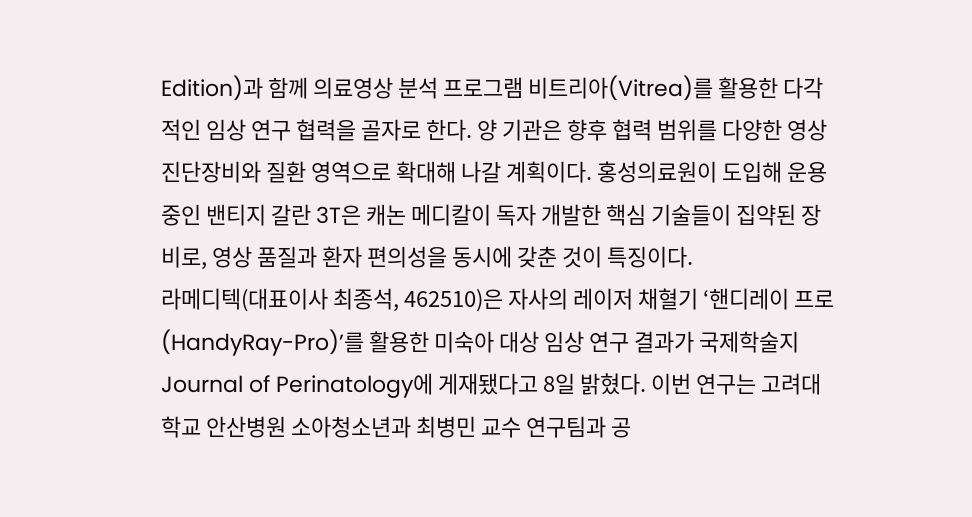Edition)과 함께 의료영상 분석 프로그램 비트리아(Vitrea)를 활용한 다각적인 임상 연구 협력을 골자로 한다. 양 기관은 향후 협력 범위를 다양한 영상진단장비와 질환 영역으로 확대해 나갈 계획이다. 홍성의료원이 도입해 운용 중인 밴티지 갈란 3T은 캐논 메디칼이 독자 개발한 핵심 기술들이 집약된 장비로, 영상 품질과 환자 편의성을 동시에 갖춘 것이 특징이다.
라메디텍(대표이사 최종석, 462510)은 자사의 레이저 채혈기 ‘핸디레이 프로(HandyRay-Pro)’를 활용한 미숙아 대상 임상 연구 결과가 국제학술지 Journal of Perinatology에 게재됐다고 8일 밝혔다. 이번 연구는 고려대학교 안산병원 소아청소년과 최병민 교수 연구팀과 공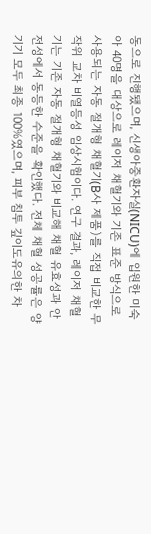동으로 진행됐으며, 신생아중환자실(NICU)에 입원한 미숙아 40명을 대상으로 레이저 채혈기와 기존 표준 방식으로 사용되는 자동 절개형 채혈기(B사 제품)를 직접 비교한 무작위 교차 비열등성 임상시험이다. 연구 결과, 레이저 채혈기는 기존 자동 절개형 채혈기와 비교해 채혈 유효성과 안전성에서 동등한 수준을 확인했다. 전체 채혈 성공률은 양 기기 모두 최종 100%였으며, 피부 침투 깊이도유의한 차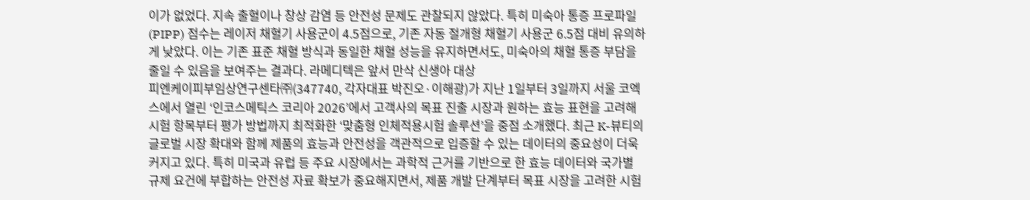이가 없었다. 지속 출혈이나 창상 감염 등 안전성 문제도 관찰되지 않았다. 특히 미숙아 통증 프로파일(PIPP) 점수는 레이저 채혈기 사용군이 4.5점으로, 기존 자동 절개형 채혈기 사용군 6.5점 대비 유의하게 낮았다. 이는 기존 표준 채혈 방식과 동일한 채혈 성능을 유지하면서도, 미숙아의 채혈 통증 부담을 줄일 수 있음을 보여주는 결과다. 라메디텍은 앞서 만삭 신생아 대상
피엔케이피부임상연구센타㈜(347740, 각자대표 박진오·이해광)가 지난 1일부터 3일까지 서울 코엑스에서 열린 ‘인코스메틱스 코리아 2026’에서 고객사의 목표 진출 시장과 원하는 효능 표현을 고려해 시험 항목부터 평가 방법까지 최적화한 ‘맞춤형 인체적용시험 솔루션’을 중점 소개했다. 최근 K-뷰티의 글로벌 시장 확대와 함께 제품의 효능과 안전성을 객관적으로 입증할 수 있는 데이터의 중요성이 더욱 커지고 있다. 특히 미국과 유럽 등 주요 시장에서는 과학적 근거를 기반으로 한 효능 데이터와 국가별 규제 요건에 부합하는 안전성 자료 확보가 중요해지면서, 제품 개발 단계부터 목표 시장을 고려한 시험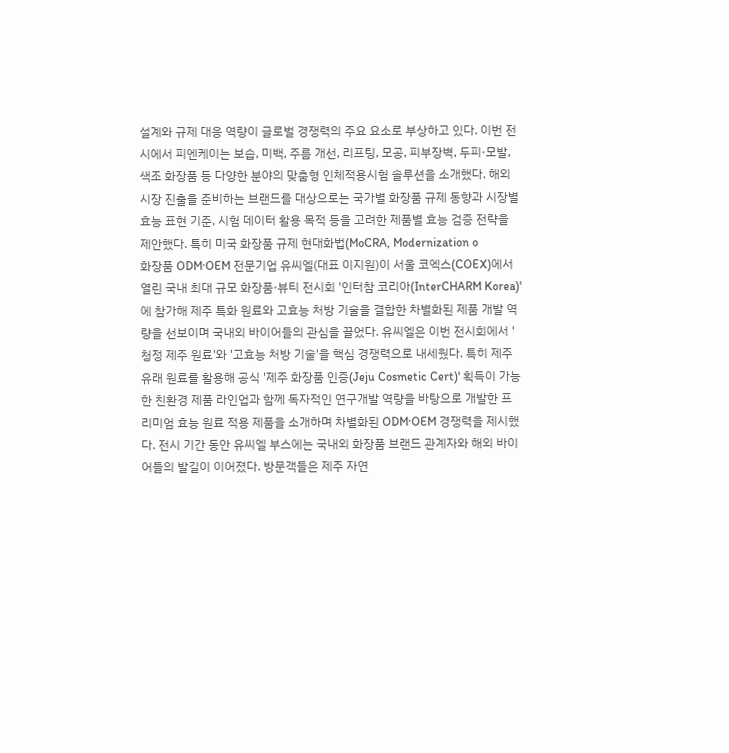설계와 규제 대응 역량이 글로벌 경쟁력의 주요 요소로 부상하고 있다. 이번 전시에서 피엔케이는 보습, 미백, 주름 개선, 리프팅, 모공, 피부장벽, 두피·모발, 색조 화장품 등 다양한 분야의 맞춤형 인체적용시험 솔루션을 소개했다. 해외 시장 진출을 준비하는 브랜드를 대상으로는 국가별 화장품 규제 동향과 시장별 효능 표현 기준, 시험 데이터 활용 목적 등을 고려한 제품별 효능 검증 전략을 제안했다. 특히 미국 화장품 규제 현대화법(MoCRA, Modernization o
화장품 ODM·OEM 전문기업 유씨엘(대표 이지원)이 서울 코엑스(COEX)에서 열린 국내 최대 규모 화장품·뷰티 전시회 '인터참 코리아(InterCHARM Korea)'에 참가해 제주 특화 원료와 고효능 처방 기술을 결합한 차별화된 제품 개발 역량을 선보이며 국내외 바이어들의 관심을 끌었다. 유씨엘은 이번 전시회에서 '청정 제주 원료'와 '고효능 처방 기술'을 핵심 경쟁력으로 내세웠다. 특히 제주 유래 원료를 활용해 공식 '제주 화장품 인증(Jeju Cosmetic Cert)' 획득이 가능한 친환경 제품 라인업과 함께 독자적인 연구개발 역량을 바탕으로 개발한 프리미엄 효능 원료 적용 제품을 소개하며 차별화된 ODM·OEM 경쟁력을 제시했다. 전시 기간 동안 유씨엘 부스에는 국내외 화장품 브랜드 관계자와 해외 바이어들의 발길이 이어졌다. 방문객들은 제주 자연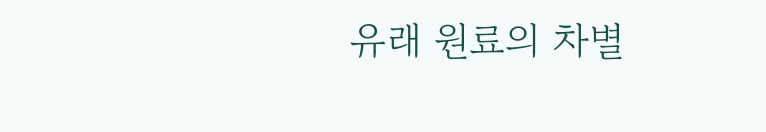유래 원료의 차별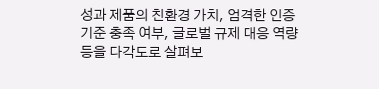성과 제품의 친환경 가치, 엄격한 인증 기준 충족 여부, 글로벌 규제 대응 역량 등을 다각도로 살펴보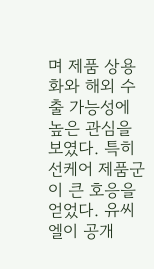며 제품 상용화와 해외 수출 가능성에 높은 관심을 보였다. 특히 선케어 제품군이 큰 호응을 얻었다. 유씨엘이 공개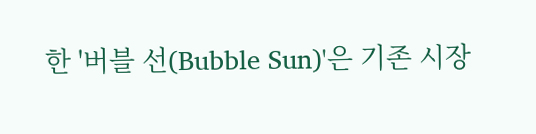한 '버블 선(Bubble Sun)'은 기존 시장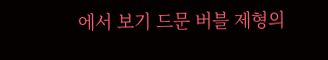에서 보기 드문 버블 제형의